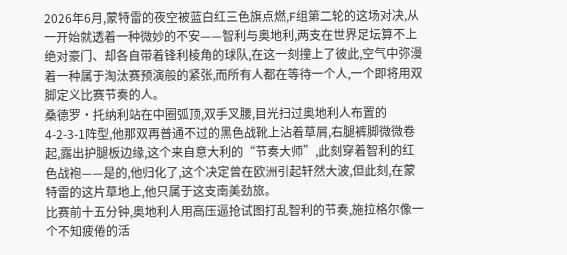2026年6月,蒙特雷的夜空被蓝白红三色旗点燃,F组第二轮的这场对决,从一开始就透着一种微妙的不安——智利与奥地利,两支在世界足坛算不上绝对豪门、却各自带着锋利棱角的球队,在这一刻撞上了彼此,空气中弥漫着一种属于淘汰赛预演般的紧张,而所有人都在等待一个人,一个即将用双脚定义比赛节奏的人。
桑德罗·托纳利站在中圈弧顶,双手叉腰,目光扫过奥地利人布置的4-2-3-1阵型,他那双再普通不过的黑色战靴上沾着草屑,右腿裤脚微微卷起,露出护腿板边缘,这个来自意大利的“节奏大师”,此刻穿着智利的红色战袍——是的,他归化了,这个决定曾在欧洲引起轩然大波,但此刻,在蒙特雷的这片草地上,他只属于这支南美劲旅。
比赛前十五分钟,奥地利人用高压逼抢试图打乱智利的节奏,施拉格尔像一个不知疲倦的活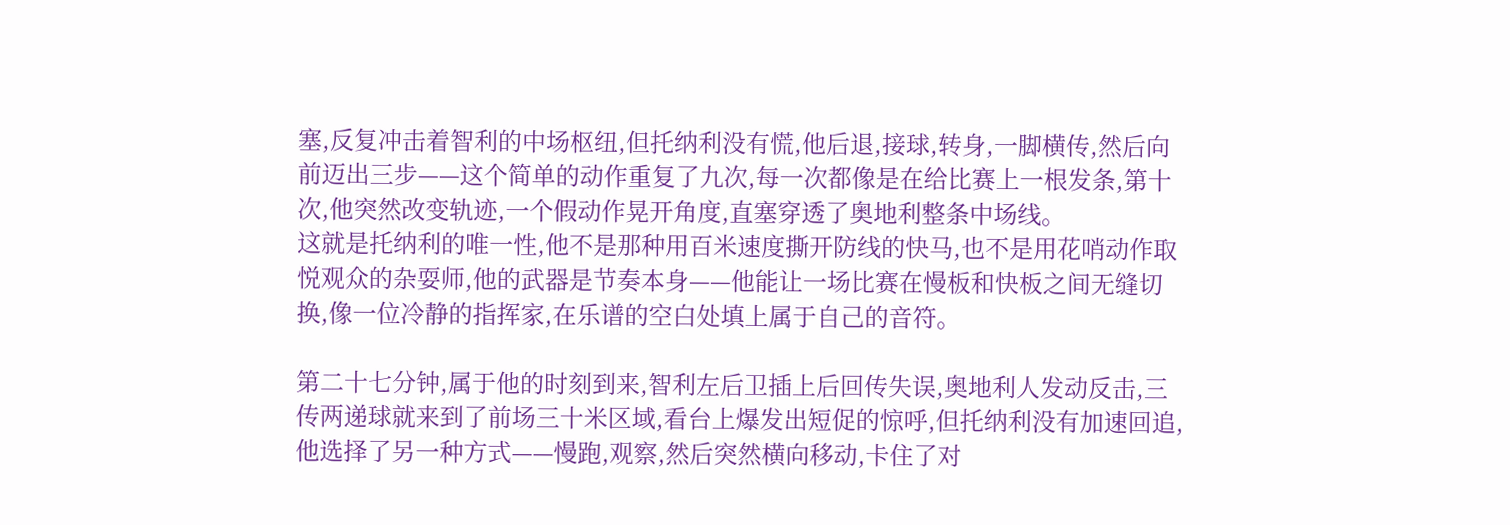塞,反复冲击着智利的中场枢纽,但托纳利没有慌,他后退,接球,转身,一脚横传,然后向前迈出三步——这个简单的动作重复了九次,每一次都像是在给比赛上一根发条,第十次,他突然改变轨迹,一个假动作晃开角度,直塞穿透了奥地利整条中场线。
这就是托纳利的唯一性,他不是那种用百米速度撕开防线的快马,也不是用花哨动作取悦观众的杂耍师,他的武器是节奏本身——他能让一场比赛在慢板和快板之间无缝切换,像一位冷静的指挥家,在乐谱的空白处填上属于自己的音符。

第二十七分钟,属于他的时刻到来,智利左后卫插上后回传失误,奥地利人发动反击,三传两递球就来到了前场三十米区域,看台上爆发出短促的惊呼,但托纳利没有加速回追,他选择了另一种方式——慢跑,观察,然后突然横向移动,卡住了对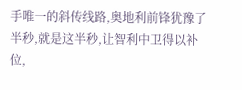手唯一的斜传线路,奥地利前锋犹豫了半秒,就是这半秒,让智利中卫得以补位,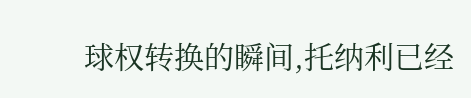球权转换的瞬间,托纳利已经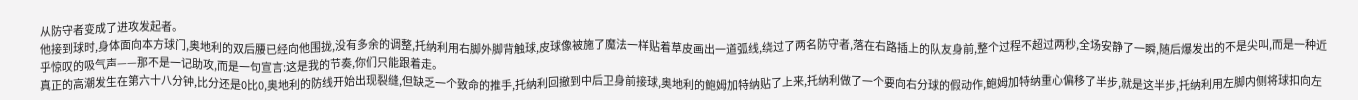从防守者变成了进攻发起者。
他接到球时,身体面向本方球门,奥地利的双后腰已经向他围拢,没有多余的调整,托纳利用右脚外脚背触球,皮球像被施了魔法一样贴着草皮画出一道弧线,绕过了两名防守者,落在右路插上的队友身前,整个过程不超过两秒,全场安静了一瞬,随后爆发出的不是尖叫,而是一种近乎惊叹的吸气声——那不是一记助攻,而是一句宣言:这是我的节奏,你们只能跟着走。
真正的高潮发生在第六十八分钟,比分还是0比0,奥地利的防线开始出现裂缝,但缺乏一个致命的推手,托纳利回撤到中后卫身前接球,奥地利的鲍姆加特纳贴了上来,托纳利做了一个要向右分球的假动作,鲍姆加特纳重心偏移了半步,就是这半步,托纳利用左脚内侧将球扣向左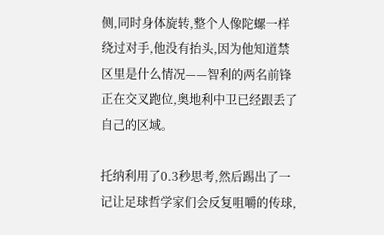侧,同时身体旋转,整个人像陀螺一样绕过对手,他没有抬头,因为他知道禁区里是什么情况——智利的两名前锋正在交叉跑位,奥地利中卫已经跟丢了自己的区域。

托纳利用了0.3秒思考,然后踢出了一记让足球哲学家们会反复咀嚼的传球,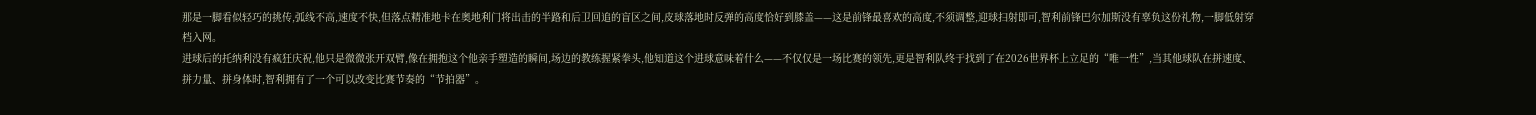那是一脚看似轻巧的挑传,弧线不高,速度不快,但落点精准地卡在奥地利门将出击的半路和后卫回追的盲区之间,皮球落地时反弹的高度恰好到膝盖——这是前锋最喜欢的高度,不须调整,迎球扫射即可,智利前锋巴尔加斯没有辜负这份礼物,一脚低射穿档入网。
进球后的托纳利没有疯狂庆祝,他只是微微张开双臂,像在拥抱这个他亲手塑造的瞬间,场边的教练握紧拳头,他知道这个进球意味着什么——不仅仅是一场比赛的领先,更是智利队终于找到了在2026世界杯上立足的“唯一性”,当其他球队在拼速度、拼力量、拼身体时,智利拥有了一个可以改变比赛节奏的“节拍器”。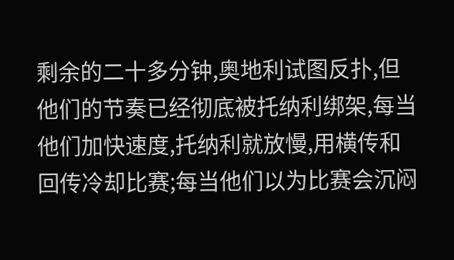剩余的二十多分钟,奥地利试图反扑,但他们的节奏已经彻底被托纳利绑架,每当他们加快速度,托纳利就放慢,用横传和回传冷却比赛;每当他们以为比赛会沉闷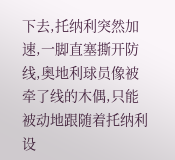下去,托纳利突然加速,一脚直塞撕开防线,奥地利球员像被牵了线的木偶,只能被动地跟随着托纳利设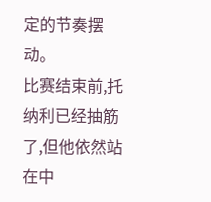定的节奏摆动。
比赛结束前,托纳利已经抽筋了,但他依然站在中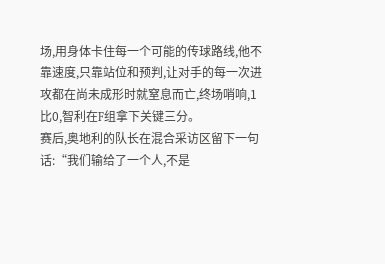场,用身体卡住每一个可能的传球路线,他不靠速度,只靠站位和预判,让对手的每一次进攻都在尚未成形时就窒息而亡,终场哨响,1比0,智利在F组拿下关键三分。
赛后,奥地利的队长在混合采访区留下一句话:“我们输给了一个人,不是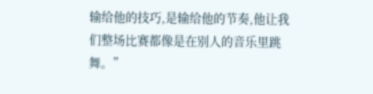输给他的技巧,是输给他的节奏,他让我们整场比赛都像是在别人的音乐里跳舞。”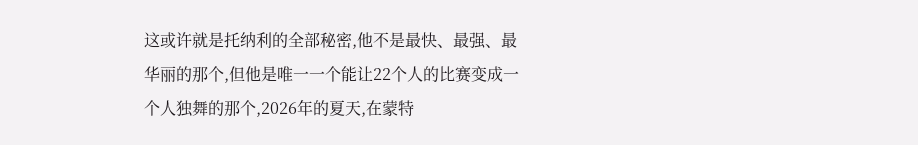这或许就是托纳利的全部秘密,他不是最快、最强、最华丽的那个,但他是唯一一个能让22个人的比赛变成一个人独舞的那个,2026年的夏天,在蒙特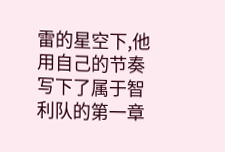雷的星空下,他用自己的节奏写下了属于智利队的第一章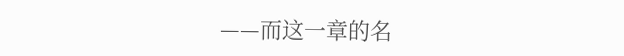——而这一章的名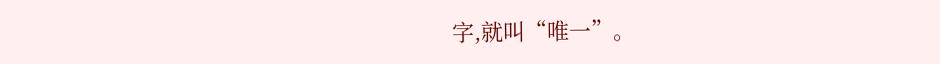字,就叫“唯一”。